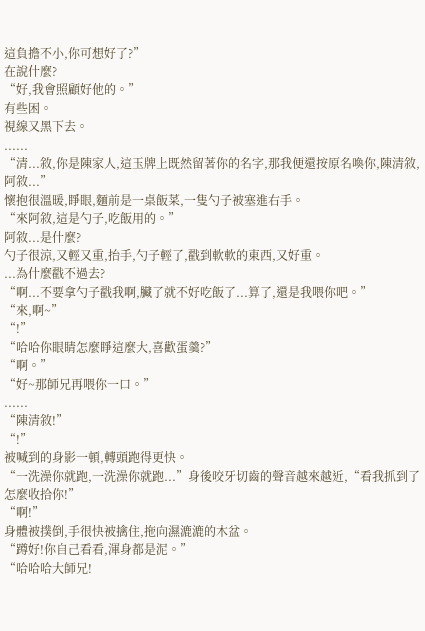這負擔不小,你可想好了?”
在說什麼?
“好,我會照顧好他的。”
有些困。
視線又黑下去。
......
“清...敘,你是陳家人,這玉牌上既然留著你的名字,那我便還按原名喚你,陳清敘,阿敘...”
懷抱很溫暖,睜眼,麵前是一桌飯菜,一隻勺子被塞進右手。
“來阿敘,這是勺子,吃飯用的。”
阿敘...是什麼?
勺子很涼,又輕又重,抬手,勺子輕了,戳到軟軟的東西,又好重。
...為什麼戳不過去?
“啊...不要拿勺子戳我啊,臟了就不好吃飯了...算了,還是我喂你吧。”
“來,啊~”
“!”
“哈哈你眼睛怎麼睜這麼大,喜歡蛋羹?”
“啊。”
“好~那師兄再喂你一口。”
......
“陳清敘!”
“!”
被喊到的身影一頓,轉頭跑得更快。
“一洗澡你就跑,一洗澡你就跑...”身後咬牙切齒的聲音越來越近,“看我抓到了怎麼收拾你!”
“啊!”
身體被撲倒,手很快被擒住,拖向濕漉漉的木盆。
“蹲好!你自己看看,渾身都是泥。”
“哈哈哈大師兄!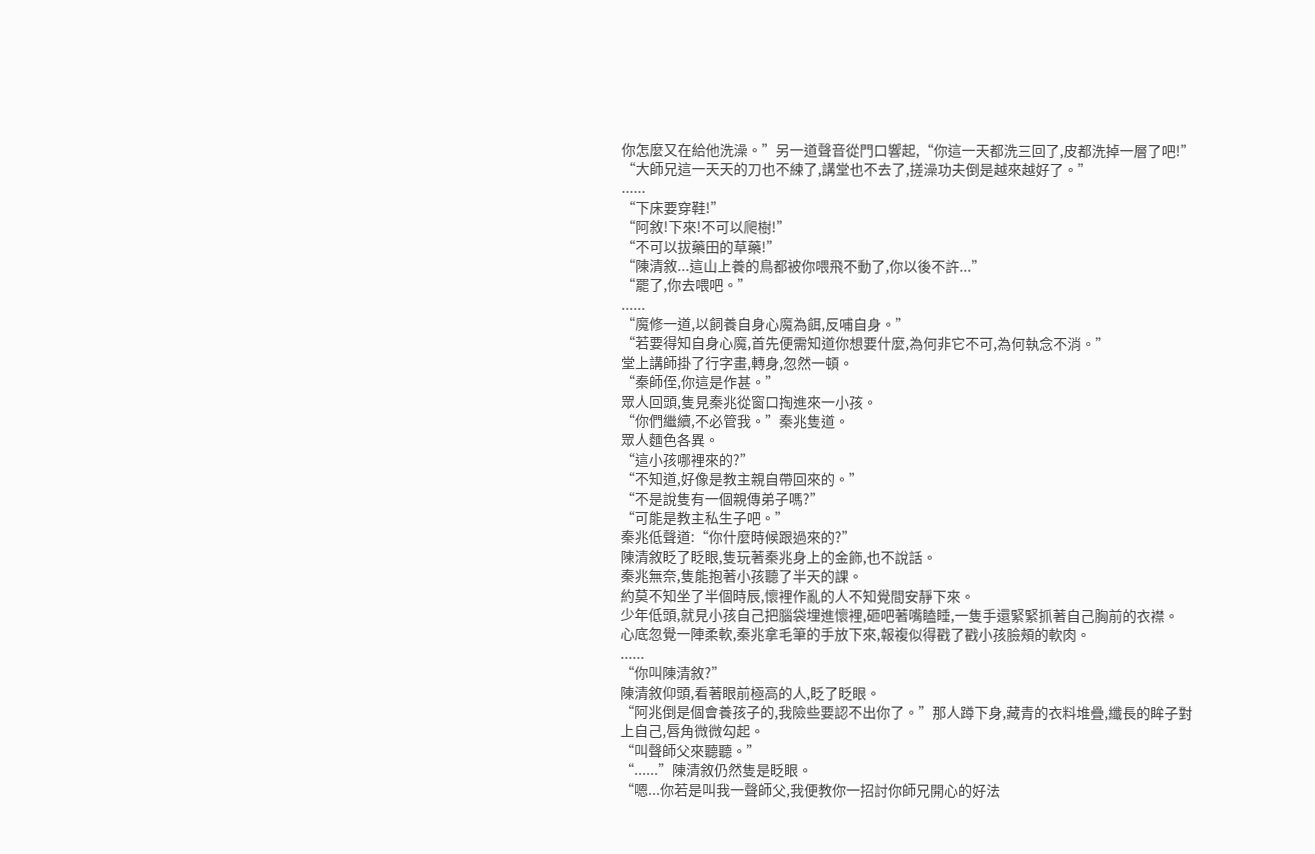你怎麼又在給他洗澡。”另一道聲音從門口響起,“你這一天都洗三回了,皮都洗掉一層了吧!”
“大師兄這一天天的刀也不練了,講堂也不去了,搓澡功夫倒是越來越好了。”
......
“下床要穿鞋!”
“阿敘!下來!不可以爬樹!”
“不可以拔藥田的草藥!”
“陳清敘...這山上養的鳥都被你喂飛不動了,你以後不許...”
“罷了,你去喂吧。”
......
“魔修一道,以飼養自身心魔為餌,反哺自身。”
“若要得知自身心魔,首先便需知道你想要什麼,為何非它不可,為何執念不消。”
堂上講師掛了行字畫,轉身,忽然一頓。
“秦師侄,你這是作甚。”
眾人回頭,隻見秦兆從窗口掏進來一小孩。
“你們繼續,不必管我。”秦兆隻道。
眾人麵色各異。
“這小孩哪裡來的?”
“不知道,好像是教主親自帶回來的。”
“不是說隻有一個親傳弟子嗎?”
“可能是教主私生子吧。”
秦兆低聲道:“你什麼時候跟過來的?”
陳清敘眨了眨眼,隻玩著秦兆身上的金飾,也不說話。
秦兆無奈,隻能抱著小孩聽了半天的課。
約莫不知坐了半個時辰,懷裡作亂的人不知覺間安靜下來。
少年低頭,就見小孩自己把腦袋埋進懷裡,砸吧著嘴瞌睡,一隻手還緊緊抓著自己胸前的衣襟。
心底忽覺一陣柔軟,秦兆拿毛筆的手放下來,報複似得戳了戳小孩臉頰的軟肉。
......
“你叫陳清敘?”
陳清敘仰頭,看著眼前極高的人,眨了眨眼。
“阿兆倒是個會養孩子的,我險些要認不出你了。”那人蹲下身,藏青的衣料堆疊,纖長的眸子對上自己,唇角微微勾起。
“叫聲師父來聽聽。”
“......”陳清敘仍然隻是眨眼。
“嗯...你若是叫我一聲師父,我便教你一招討你師兄開心的好法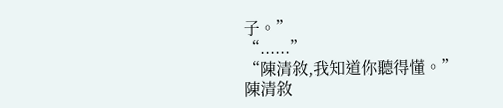子。”
“......”
“陳清敘,我知道你聽得懂。”
陳清敘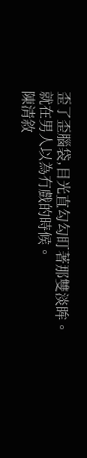歪了歪腦袋,目光直勾勾盯著那雙淡眸。
就在男人以為冇戲的時候。
陳清敘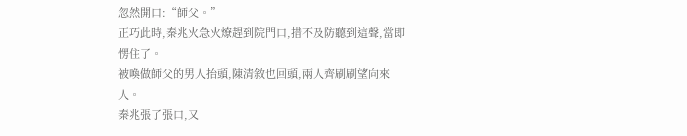忽然開口:“師父。”
正巧此時,秦兆火急火燎趕到院門口,措不及防聽到這聲,當即愣住了。
被喚做師父的男人抬頭,陳清敘也回頭,兩人齊刷刷望向來人。
秦兆張了張口,又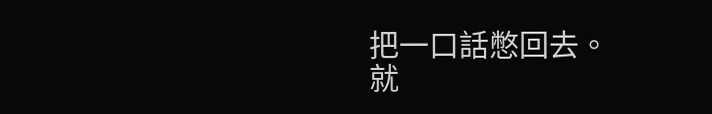把一口話憋回去。
就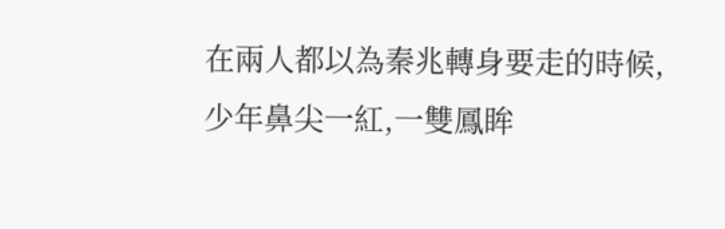在兩人都以為秦兆轉身要走的時候,少年鼻尖一紅,一雙鳳眸